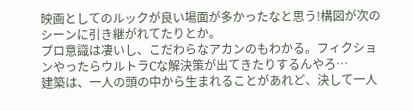映画としてのルックが良い場面が多かったなと思う!構図が次のシーンに引き継がれてたりとか。
プロ意識は凄いし、こだわらなアカンのもわかる。フィクションやったらウルトラCな解決策が出てきたりするんやろ…
建築は、一人の頭の中から生まれることがあれど、決して一人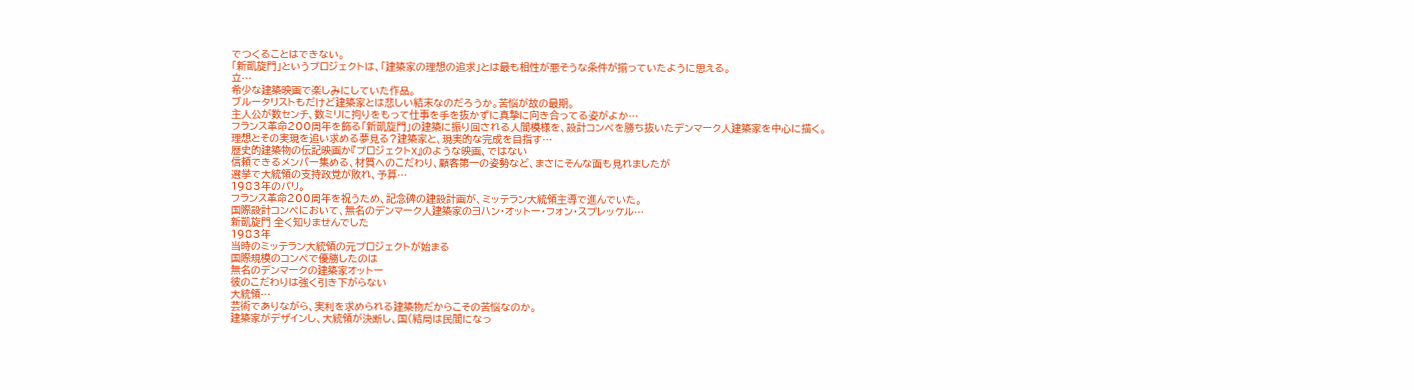でつくることはできない。
「新凱旋門」というプロジェクトは、「建築家の理想の追求」とは最も相性が悪そうな条件が揃っていたように思える。
立…
希少な建築映画で楽しみにしていた作品。
ブルータリストもだけど建築家とは悲しい結末なのだろうか。苦悩が故の最期。
主人公が数センチ、数ミリに拘りをもって仕事を手を抜かずに真摯に向き合ってる姿がよか…
フランス革命200周年を飾る「新凱旋門」の建築に振り回される人間模様を、設計コンペを勝ち抜いたデンマーク人建築家を中心に描く。
理想とその実現を追い求める夢見る?建築家と、現実的な完成を目指す…
歴史的建築物の伝記映画か『プロジェクトX』のような映画、ではない
信頼できるメンバー集める、材質へのこだわり、顧客第一の姿勢など、まさにそんな面も見れましたが
選挙で大統領の支持政党が敗れ、予算…
1983年のパリ。
フランス革命200周年を祝うため、記念碑の建設計画が、ミッテラン大統領主導で進んでいた。
国際設計コンペにおいて、無名のデンマーク人建築家のヨハン・オットー・フォン・スプレッケル…
新凱旋門 全く知りませんでした
1983年
当時のミッテラン大統領の元プロジェクトが始まる
国際規模のコンペで優勝したのは
無名のデンマークの建築家オットー
彼のこだわりは強く引き下がらない
大統領…
芸術でありながら、実利を求められる建築物だからこその苦悩なのか。
建築家がデザインし、大統領が決断し、国(結局は民間になっ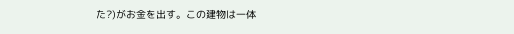た?)がお金を出す。この建物は一体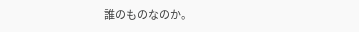誰のものなのか。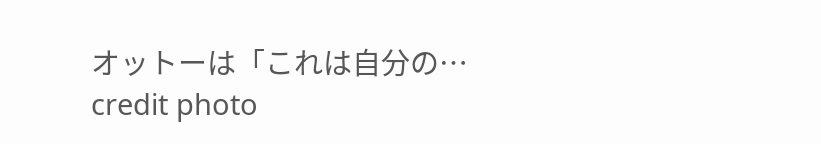オットーは「これは自分の…
credit photo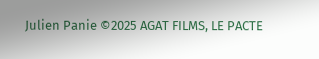Julien Panie ©2025 AGAT FILMS, LE PACTE